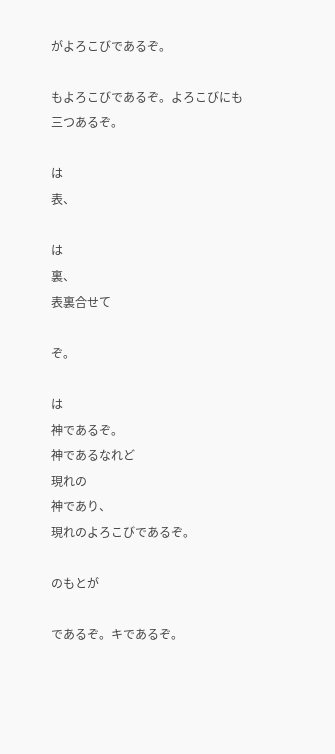がよろこびであるぞ。

もよろこびであるぞ。よろこびにも
三つあるぞ。

は
表、

は
裏、
表裏合せて

ぞ。

は
神であるぞ。
神であるなれど
現れの
神であり、
現れのよろこびであるぞ。

のもとが

であるぞ。キであるぞ。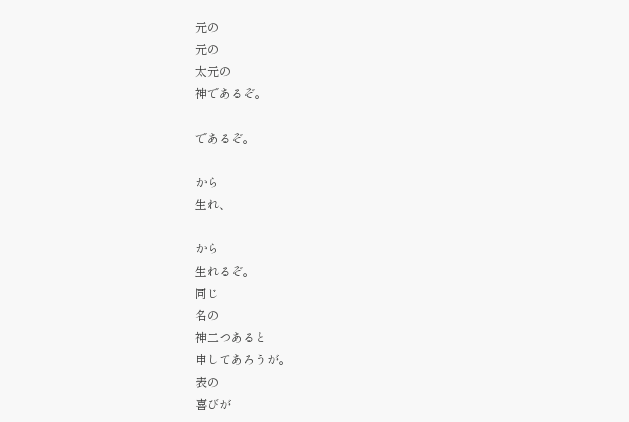元の
元の
太元の
神であるぞ。

であるぞ。

から
生れ、

から
生れるぞ。
同じ
名の
神二つあると
申してあろうが。
表の
喜びが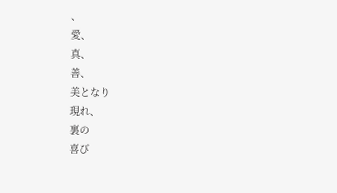、
愛、
真、
善、
美となり
現れ、
裏の
喜び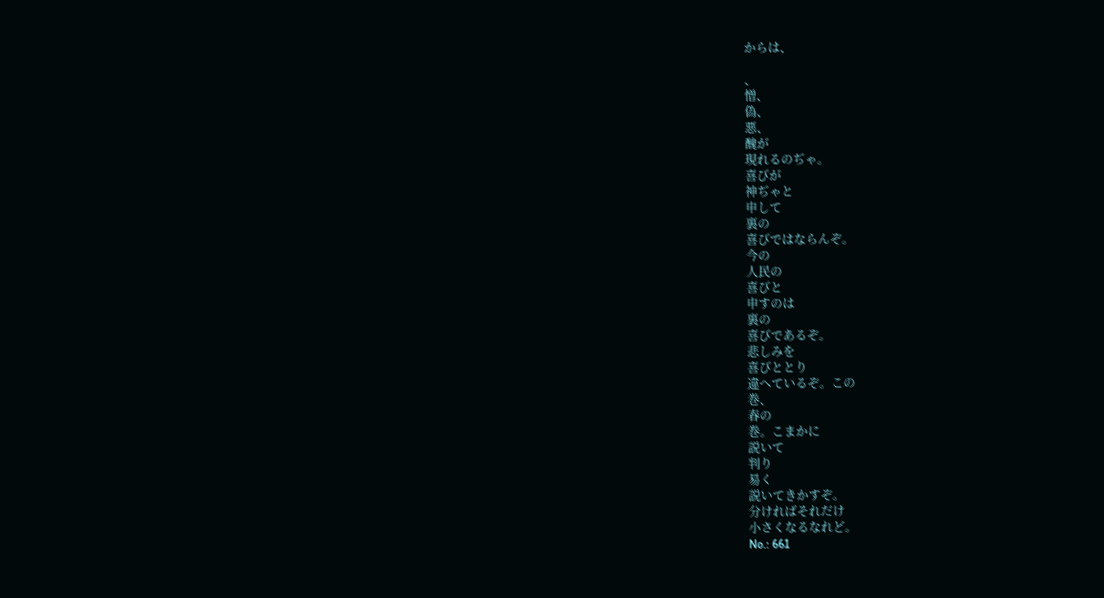からは、

、
憎、
偽、
悪、
醜が
現れるのぢゃ。
喜びが
神ぢゃと
申して
裏の
喜びではならんぞ。
今の
人民の
喜びと
申すのは
裏の
喜びであるぞ。
悲しみを
喜びととり
違へているぞ。この
巻、
春の
巻。こまかに
説いて
判り
易く
説いてきかすぞ。
分ければそれだけ
小さくなるなれど。
No.: 661